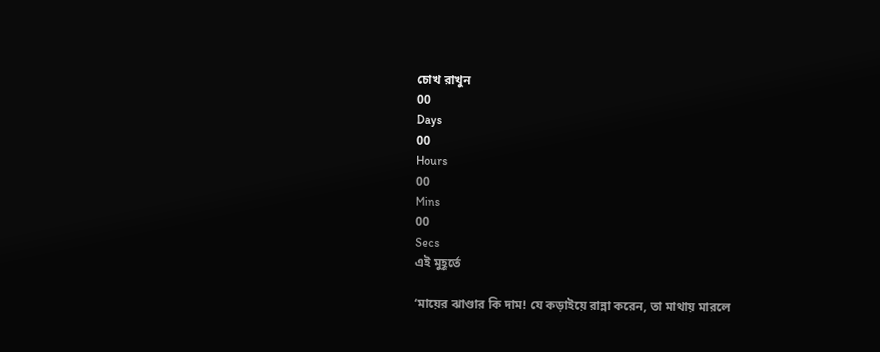চোখ রাখুন
00
Days
00
Hours
00
Mins
00
Secs
এই মুহূর্তে

‘মায়ের ঝাণ্ডার কি দাম! যে কড়াইয়ে রান্না করেন, তা মাথায় মারলে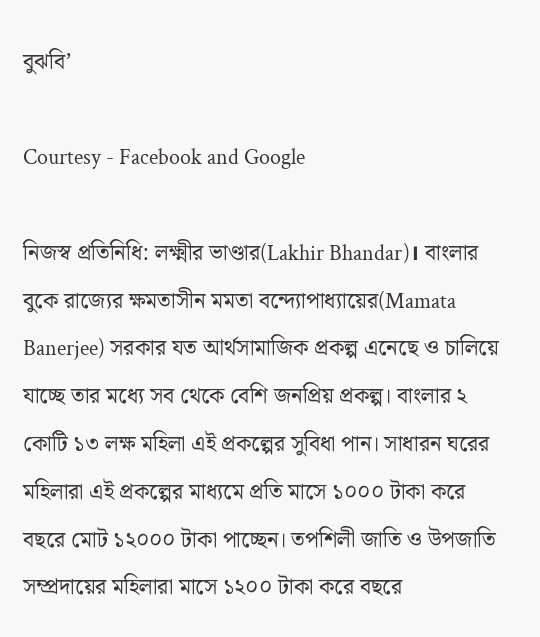বুঝবি’

Courtesy - Facebook and Google

নিজস্ব প্রতিনিধি: লক্ষ্মীর ভাণ্ডার(Lakhir Bhandar)। বাংলার বুকে রাজ্যের ক্ষমতাসীন মমতা বন্দ্যোপাধ্যায়ের(Mamata Banerjee) সরকার যত আর্থসামাজিক প্রকল্প এনেছে ও চালিয়ে যাচ্ছে তার মধ্যে সব থেকে বেশি জনপ্রিয় প্রকল্প। বাংলার ২ কোটি ১৩ লক্ষ মহিলা এই প্রকল্পের সুবিধা পান। সাধারন ঘরের মহিলারা এই প্রকল্পের মাধ্যমে প্রতি মাসে ১০০০ টাকা করে বছরে মোট ১২০০০ টাকা পাচ্ছেন। তপশিলী জাতি ও উপজাতি সম্প্রদায়ের মহিলারা মাসে ১২০০ টাকা করে বছরে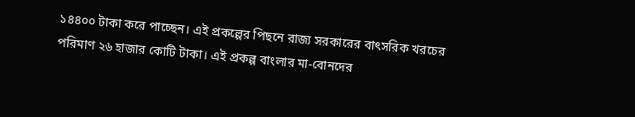১৪৪০০ টাকা করে পাচ্ছেন। এই প্রকল্পের পিছনে রাজ্য সরকারের বাৎসরিক খরচের পরিমাণ ২৬ হাজার কোটি টাকা। এই প্রকল্প বাংলার মা-বোনদের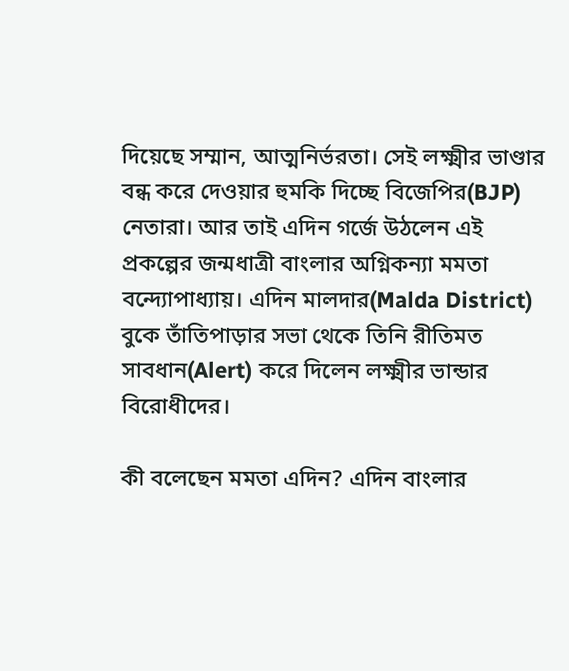দিয়েছে সম্মান, আত্মনির্ভরতা। সেই লক্ষ্মীর ভাণ্ডার বন্ধ করে দেওয়ার হুমকি দিচ্ছে বিজেপির(BJP) নেতারা। আর তাই এদিন গর্জে উঠলেন এই প্রকল্পের জন্মধাত্রী বাংলার অগ্নিকন্যা মমতা বন্দ্যোপাধ্যায়। এদিন মালদার(Malda District) বুকে তাঁতিপাড়ার সভা থেকে তিনি রীতিমত সাবধান(Alert) করে দিলেন লক্ষ্মীর ভান্ডার বিরোধীদের।

কী বলেছেন মমতা এদিন? এদিন বাংলার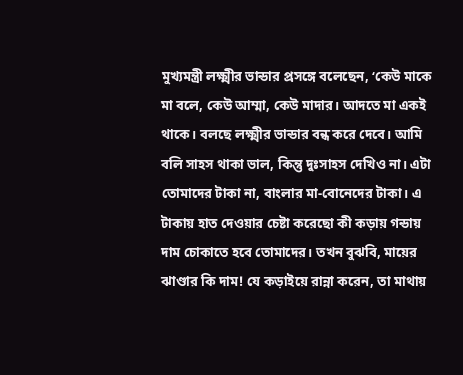মুখ্যমন্ত্রী লক্ষ্মীর ভান্ডার প্রসঙ্গে বলেছেন, ‘কেউ মাকে মা বলে, কেউ আম্মা, কেউ মাদার। আদতে মা একই থাকে। বলছে লক্ষ্মীর ভান্ডার বন্ধ করে দেবে। আমি বলি সাহস থাকা ভাল, কিন্তু দুঃসাহস দেখিও না। এটা তোমাদের টাকা না, বাংলার মা-বোনেদের টাকা। এ টাকায় হাত দেওয়ার চেষ্টা করেছো কী কড়ায় গন্ডায় দাম চোকাতে হবে তোমাদের। তখন বুঝবি, মায়ের ঝাণ্ডার কি দাম! যে কড়াইয়ে রান্না করেন, তা মাথায়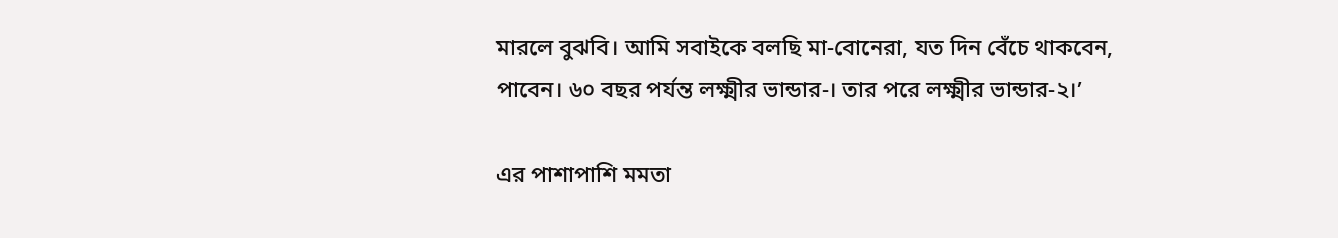মারলে বুঝবি। আমি সবাইকে বলছি মা-বোনেরা, যত দিন বেঁচে থাকবেন, পাবেন। ৬০ বছর পর্যন্ত লক্ষ্মীর ভান্ডার-। তার পরে লক্ষ্মীর ভান্ডার-২।’

এর পাশাপাশি মমতা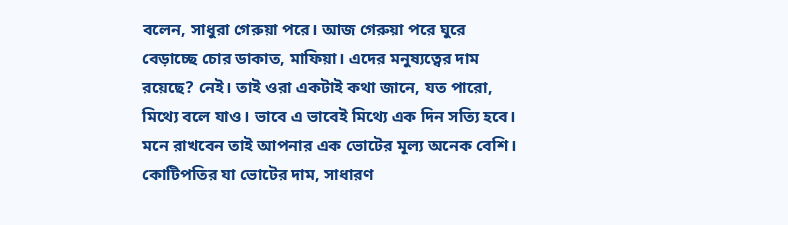বলেন, সাধুরা গেরুয়া পরে। আজ গেরুয়া পরে ঘুরে বেড়াচ্ছে চোর ডাকাত, মাফিয়া। এদের মনুষ্যত্বের দাম রয়েছে? নেই। তাই ওরা একটাই কথা জানে, যত পারো, মিথ্যে বলে যাও। ভাবে এ ভাবেই মিথ্যে এক দিন সত্যি হবে। মনে রাখবেন তাই আপনার এক ভোটের মূল্য অনেক বেশি। কোটিপতির যা ভোটের দাম, সাধারণ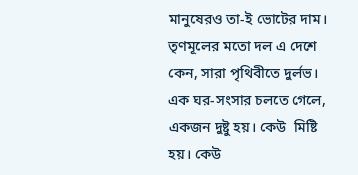মানুষেরও তা-ই ভোটের দাম। তৃণমূলের মতো দল এ দেশে কেন, সারা পৃথিবীতে দুর্লভ। এক ঘর-সংসার চলতে গেলে, একজন দুষ্টু হয়। কেউ  মিষ্টি হয়। কেউ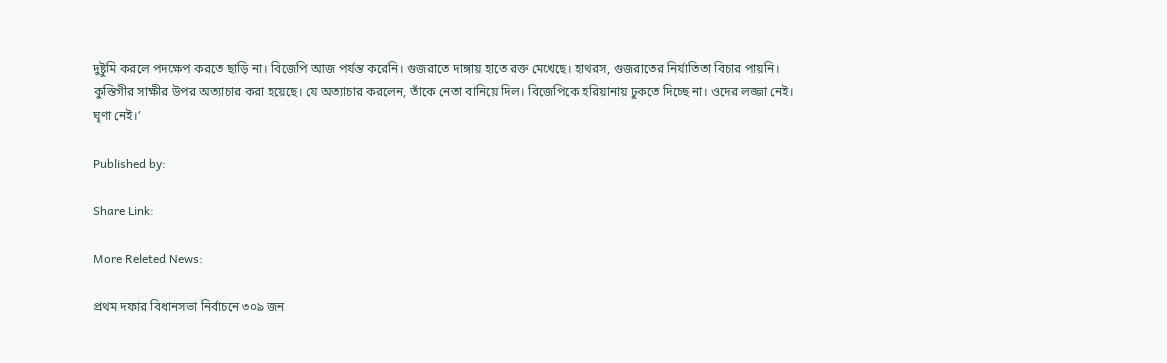দুষ্টুমি করলে পদক্ষেপ করতে ছাড়ি না। বিজেপি আজ পর্যন্ত করেনি। গুজরাতে দাঙ্গায় হাতে রক্ত মেখেছে। হাথরস, গুজরাতের নির্যাতিতা বিচার পায়নি। কুস্তিগীর সাক্ষীর উপর অত্যাচার করা হয়েছে। যে অত্যাচার করলেন, তাঁকে নেতা বানিয়ে দিল। বিজেপিকে হরিয়ানায় ঢুকতে দিচ্ছে না। ওদের লজ্জা নেই। ঘৃণা নেই।’

Published by:

Share Link:

More Releted News:

প্রথম দফার বিধানসভা নির্বাচনে ৩০৯ জন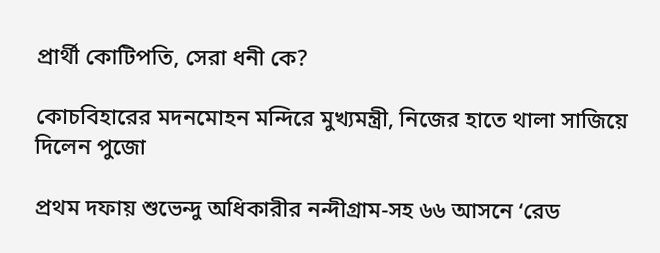প্রার্থী কোটিপতি, সেরা ধনী কে?

কোচবিহারের মদনমোহন মন্দিরে মুখ্যমন্ত্রী, নিজের হাতে থালা সাজিয়ে দিলেন পুজো

প্রথম দফায় শুভেন্দু অধিকারীর নন্দীগ্রাম-সহ ৬৬ আসনে ‘রেড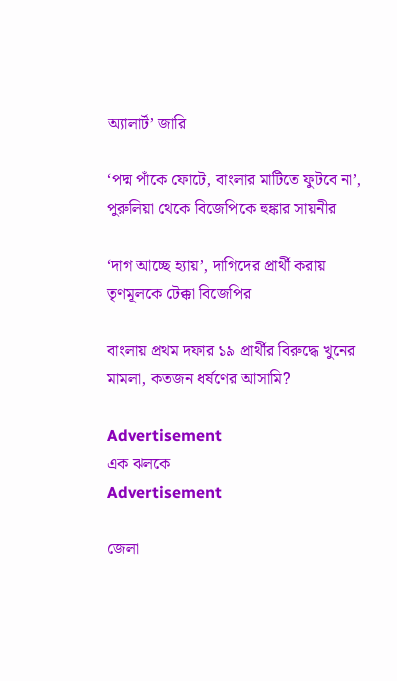অ্যালার্ট’ জারি

‘পদ্ম পাঁকে ফোটে, বাংলার মাটিতে ফুটবে না’, পুরুলিয়া থেকে বিজেপিকে হুঙ্কার সায়নীর

‘দাগ আচ্ছে হ্যায়’, দাগিদের প্রার্থী করায় তৃণমূলকে টেক্কা বিজেপির

বাংলায় প্রথম দফার ১৯ প্রার্থীর বিরুদ্ধে খুনের মামলা, কতজন ধর্ষণের আসামি?

Advertisement
এক ঝলকে
Advertisement

জেলা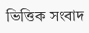ভিত্তিক সংবাদ